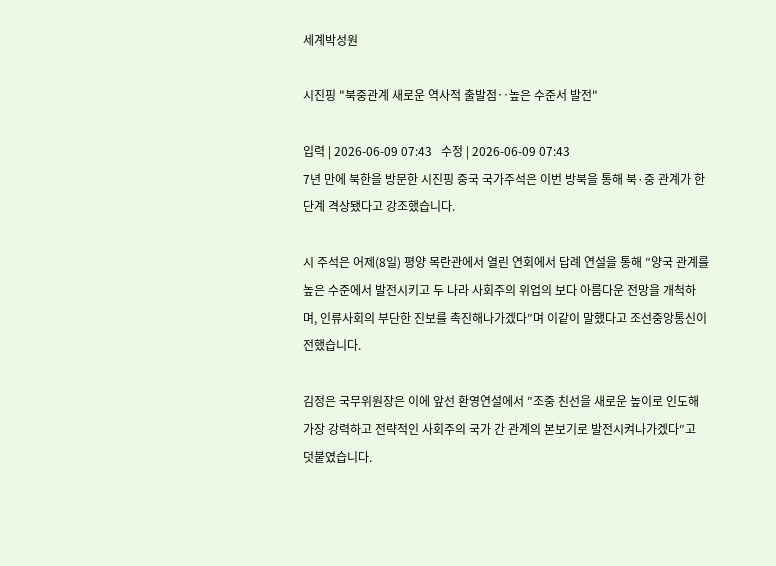세계박성원

시진핑 "북중관계 새로운 역사적 출발점‥높은 수준서 발전"

입력 | 2026-06-09 07:43   수정 | 2026-06-09 07:43
7년 만에 북한을 방문한 시진핑 중국 국가주석은 이번 방북을 통해 북·중 관계가 한단계 격상됐다고 강조했습니다.

시 주석은 어제(8일) 평양 목란관에서 열린 연회에서 답례 연설을 통해 ″양국 관계를 높은 수준에서 발전시키고 두 나라 사회주의 위업의 보다 아름다운 전망을 개척하며, 인류사회의 부단한 진보를 촉진해나가겠다″며 이같이 말했다고 조선중앙통신이 전했습니다.

김정은 국무위원장은 이에 앞선 환영연설에서 ″조중 친선을 새로운 높이로 인도해 가장 강력하고 전략적인 사회주의 국가 간 관계의 본보기로 발전시켜나가겠다″고 덧붙였습니다.